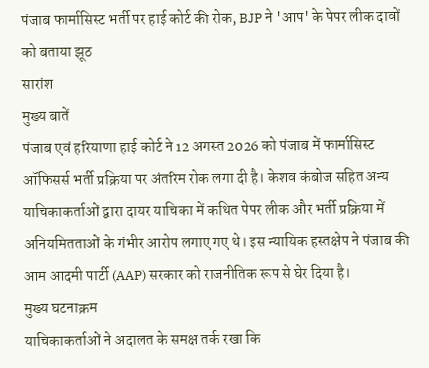पंजाब फार्मासिस्ट भर्ती पर हाई कोर्ट की रोक, BJP ने 'आप' के पेपर लीक दावों को बताया झूठ
सारांश
मुख्य बातें
पंजाब एवं हरियाणा हाई कोर्ट ने 12 अगस्त 2026 को पंजाब में फार्मासिस्ट ऑफिसर्स भर्ती प्रक्रिया पर अंतरिम रोक लगा दी है। केशव कंबोज सहित अन्य याचिकाकर्ताओं द्वारा दायर याचिका में कथित पेपर लीक और भर्ती प्रक्रिया में अनियमितताओं के गंभीर आरोप लगाए गए थे। इस न्यायिक हस्तक्षेप ने पंजाब की आम आदमी पार्टी (AAP) सरकार को राजनीतिक रूप से घेर दिया है।
मुख्य घटनाक्रम
याचिकाकर्ताओं ने अदालत के समक्ष तर्क रखा कि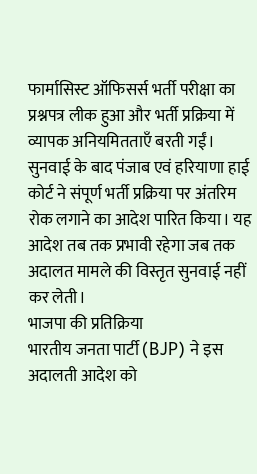फार्मासिस्ट ऑफिसर्स भर्ती परीक्षा का प्रश्नपत्र लीक हुआ और भर्ती प्रक्रिया में व्यापक अनियमितताएँ बरती गईं। सुनवाई के बाद पंजाब एवं हरियाणा हाई कोर्ट ने संपूर्ण भर्ती प्रक्रिया पर अंतरिम रोक लगाने का आदेश पारित किया। यह आदेश तब तक प्रभावी रहेगा जब तक अदालत मामले की विस्तृत सुनवाई नहीं कर लेती।
भाजपा की प्रतिक्रिया
भारतीय जनता पार्टी (BJP) ने इस अदालती आदेश को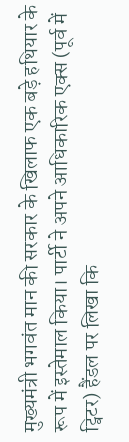मुख्यमंत्री भगवंत मान की सरकार के खिलाफ एक बड़े हथियार के रूप में इस्तेमाल किया। पार्टी ने अपने आधिकारिक एक्स (पूर्व में ट्विटर) हैंडल पर लिखा कि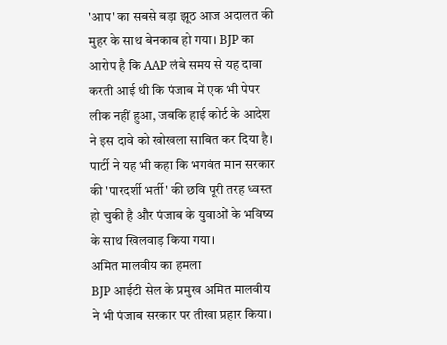'आप' का सबसे बड़ा झूठ आज अदालत की मुहर के साथ बेनकाब हो गया। BJP का आरोप है कि AAP लंबे समय से यह दावा करती आई थी कि पंजाब में एक भी पेपर लीक नहीं हुआ, जबकि हाई कोर्ट के आदेश ने इस दावे को खोखला साबित कर दिया है।
पार्टी ने यह भी कहा कि भगवंत मान सरकार की 'पारदर्शी भर्ती' की छवि पूरी तरह ध्वस्त हो चुकी है और पंजाब के युवाओं के भविष्य के साथ खिलवाड़ किया गया।
अमित मालवीय का हमला
BJP आईटी सेल के प्रमुख अमित मालवीय ने भी पंजाब सरकार पर तीखा प्रहार किया।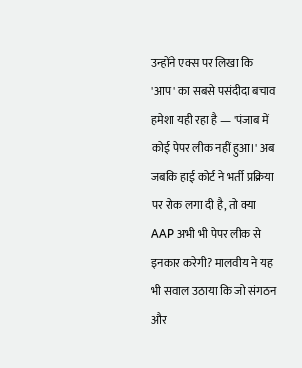उन्होंने एक्स पर लिखा कि 'आप' का सबसे पसंदीदा बचाव हमेशा यही रहा है — 'पंजाब में कोई पेपर लीक नहीं हुआ।' अब जबकि हाई कोर्ट ने भर्ती प्रक्रिया पर रोक लगा दी है, तो क्या AAP अभी भी पेपर लीक से इनकार करेगी? मालवीय ने यह भी सवाल उठाया कि जो संगठन और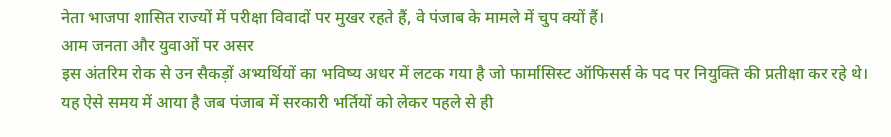नेता भाजपा शासित राज्यों में परीक्षा विवादों पर मुखर रहते हैं, वे पंजाब के मामले में चुप क्यों हैं।
आम जनता और युवाओं पर असर
इस अंतरिम रोक से उन सैकड़ों अभ्यर्थियों का भविष्य अधर में लटक गया है जो फार्मासिस्ट ऑफिसर्स के पद पर नियुक्ति की प्रतीक्षा कर रहे थे। यह ऐसे समय में आया है जब पंजाब में सरकारी भर्तियों को लेकर पहले से ही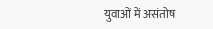युवाओं में असंतोष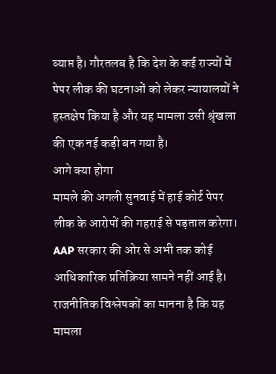व्याप्त है। गौरतलब है कि देश के कई राज्यों में पेपर लीक की घटनाओं को लेकर न्यायालयों ने हस्तक्षेप किया है और यह मामला उसी श्रृंखला की एक नई कड़ी बन गया है।
आगे क्या होगा
मामले की अगली सुनवाई में हाई कोर्ट पेपर लीक के आरोपों की गहराई से पड़ताल करेगा। AAP सरकार की ओर से अभी तक कोई आधिकारिक प्रतिक्रिया सामने नहीं आई है। राजनीतिक विश्लेषकों का मानना है कि यह मामला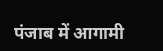पंजाब में आगामी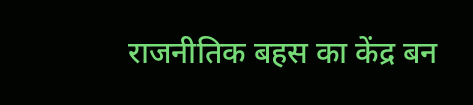राजनीतिक बहस का केंद्र बन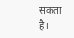सकता है।